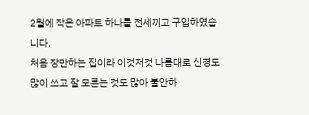2월에 작은 아파트 하나를 전세끼고 구입하였습니다.
처음 장만하는 집이라 이것저것 나름대로 신경도 많이 쓰고 잘 모른는 것도 많아 불안하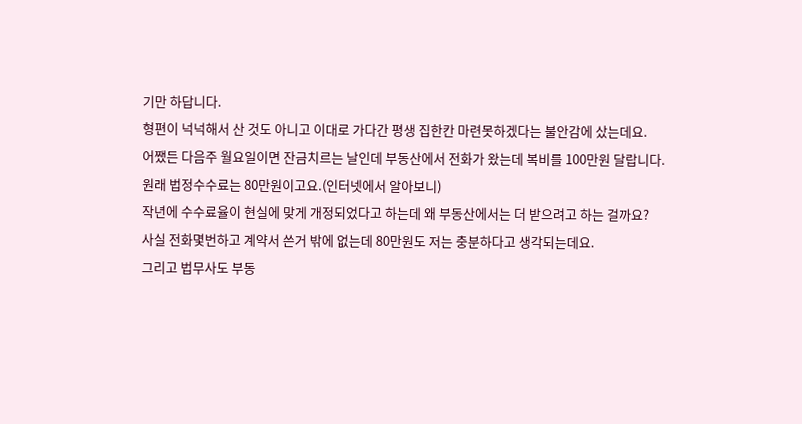기만 하답니다.
형편이 넉넉해서 산 것도 아니고 이대로 가다간 평생 집한칸 마련못하겠다는 불안감에 샀는데요.
어쨌든 다음주 월요일이면 잔금치르는 날인데 부동산에서 전화가 왔는데 복비를 100만원 달랍니다.
원래 법정수수료는 80만원이고요.(인터넷에서 알아보니)
작년에 수수료율이 현실에 맞게 개정되었다고 하는데 왜 부동산에서는 더 받으려고 하는 걸까요?
사실 전화몇번하고 계약서 쓴거 밖에 없는데 80만원도 저는 충분하다고 생각되는데요.
그리고 법무사도 부동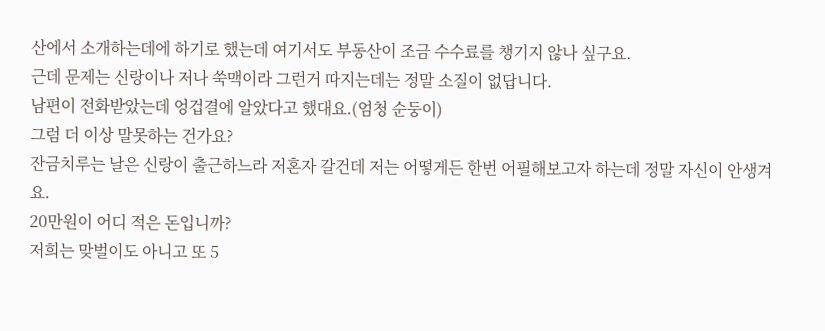산에서 소개하는데에 하기로 했는데 여기서도 부동산이 조금 수수료를 챙기지 않나 싶구요.
근데 문제는 신랑이나 저나 쑥맥이라 그런거 따지는데는 정말 소질이 없답니다.
남편이 전화받았는데 엉겁결에 알았다고 했대요.(엄청 순둥이)
그럼 더 이상 말못하는 건가요?
잔금치루는 날은 신랑이 출근하느라 저혼자 갈건데 저는 어떻게든 한번 어필해보고자 하는데 정말 자신이 안생겨요.
20만원이 어디 적은 돈입니까?
저희는 맞벌이도 아니고 또 5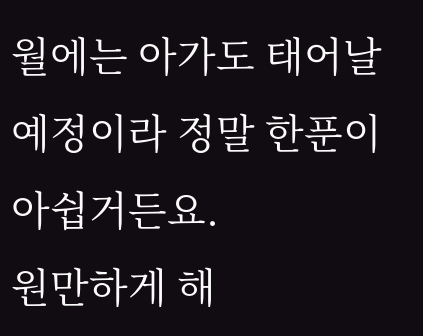월에는 아가도 태어날 예정이라 정말 한푼이 아쉽거든요.
원만하게 해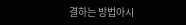결하는 방법아시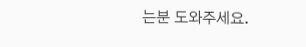는분 도와주세요.